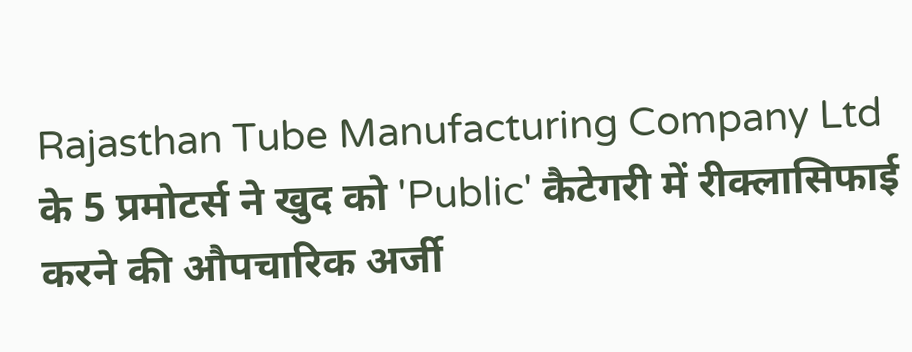Rajasthan Tube Manufacturing Company Ltd के 5 प्रमोटर्स ने खुद को 'Public' कैटेगरी में रीक्लासिफाई करने की औपचारिक अर्जी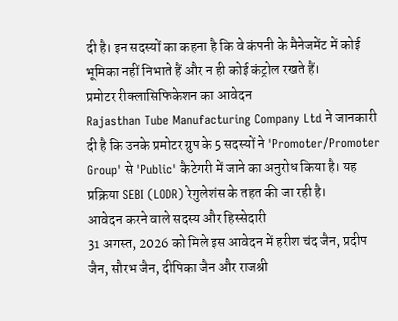दी है। इन सदस्यों का कहना है कि वे कंपनी के मैनेजमेंट में कोई भूमिका नहीं निभाते हैं और न ही कोई कंट्रोल रखते हैं।
प्रमोटर रीक्लासिफिकेशन का आवेदन
Rajasthan Tube Manufacturing Company Ltd ने जानकारी दी है कि उनके प्रमोटर ग्रुप के 5 सदस्यों ने 'Promoter/Promoter Group' से 'Public' कैटेगरी में जाने का अनुरोध किया है। यह प्रक्रिया SEBI (LODR) रेगुलेशंस के तहत की जा रही है।
आवेदन करने वाले सदस्य और हिस्सेदारी
31 अगस्त, 2026 को मिले इस आवेदन में हरीश चंद जैन, प्रदीप जैन, सौरभ जैन, दीपिका जैन और राजश्री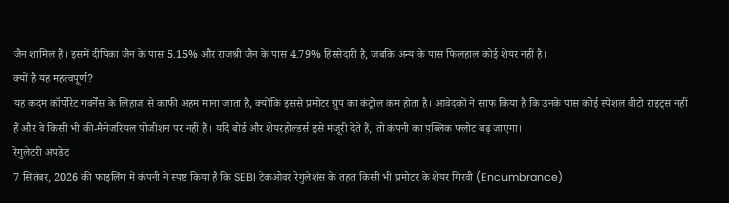जैन शामिल हैं। इसमें दीपिका जैन के पास 5.15% और राजश्री जैन के पास 4.79% हिस्सेदारी है, जबकि अन्य के पास फिलहाल कोई शेयर नहीं है।
क्यों है यह महत्वपूर्ण?
यह कदम कॉर्पोरेट गवर्नेंस के लिहाज से काफी अहम माना जाता है, क्योंकि इससे प्रमोटर ग्रुप का कंट्रोल कम होता है। आवेदकों ने साफ किया है कि उनके पास कोई स्पेशल वीटो राइट्स नहीं हैं और वे किसी भी की-मैनेजरियल पोजीशन पर नहीं हैं। यदि बोर्ड और शेयरहोल्डर्स इसे मंजूरी देते हैं, तो कंपनी का पब्लिक फ्लोट बढ़ जाएगा।
रेगुलेटरी अपडेट
7 सितंबर, 2026 की फाइलिंग में कंपनी ने स्पष्ट किया है कि SEBI टेकओवर रेगुलेशंस के तहत किसी भी प्रमोटर के शेयर गिरवी (Encumbrance)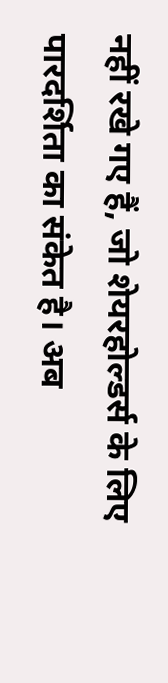नहीं रखे गए हैं, जो शेयरहोल्डर्स के लिए पारदर्शिता का संकेत है। अब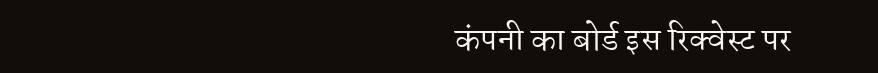कंपनी का बोर्ड इस रिक्वेस्ट पर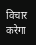विचार करेगा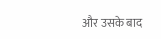और उसके बाद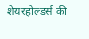शेयरहोल्डर्स की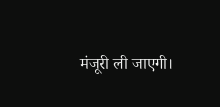मंजूरी ली जाएगी।